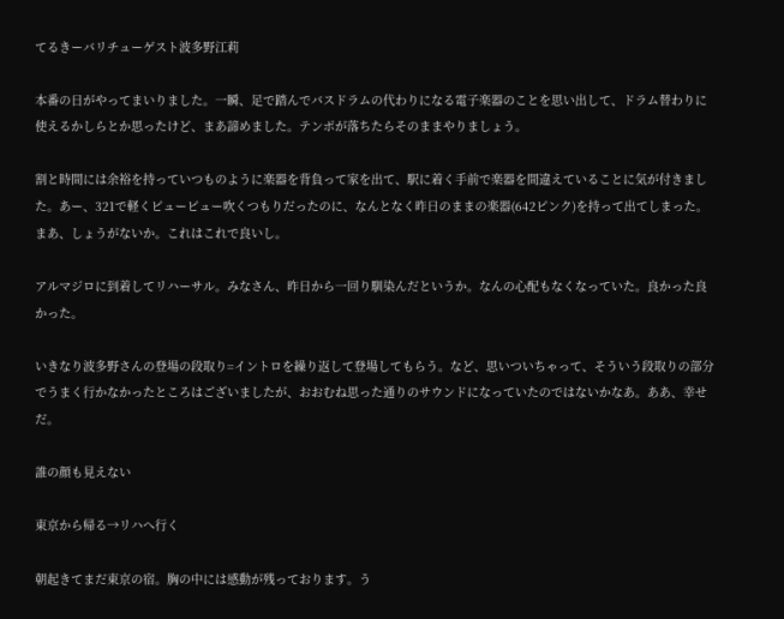てるきーバリチューゲスト波多野江莉

本番の日がやってまいりました。一瞬、足で踏んでバスドラムの代わりになる電子楽器のことを思い出して、ドラム替わりに使えるかしらとか思ったけど、まあ諦めました。テンポが落ちたらそのままやりましょう。

割と時間には余裕を持っていつものように楽器を背負って家を出て、駅に着く手前で楽器を間違えていることに気が付きました。あー、321で軽くピューピュー吹くつもりだったのに、なんとなく昨日のままの楽器(642ピンク)を持って出てしまった。まあ、しょうがないか。これはこれで良いし。

アルマジロに到着してリハーサル。みなさん、昨日から一回り馴染んだというか。なんの心配もなくなっていた。良かった良かった。

いきなり波多野さんの登場の段取り=イントロを繰り返して登場してもらう。など、思いついちゃって、そういう段取りの部分でうまく行かなかったところはございましたが、おおむね思った通りのサウンドになっていたのではないかなあ。ああ、幸せだ。

誰の顔も見えない

東京から帰る→リハへ行く

朝起きてまだ東京の宿。胸の中には感動が残っております。う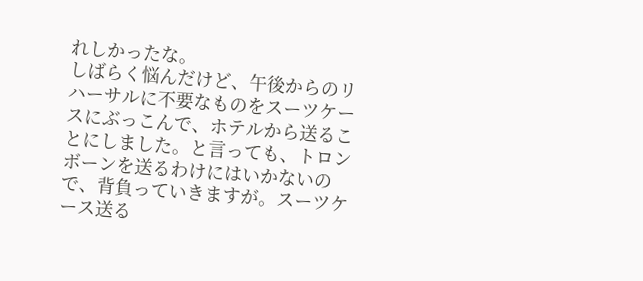れしかったな。
しばらく悩んだけど、午後からのリハーサルに不要なものをスーツケースにぶっこんで、ホテルから送ることにしました。と言っても、トロンボーンを送るわけにはいかないので、背負っていきますが。スーツケース送る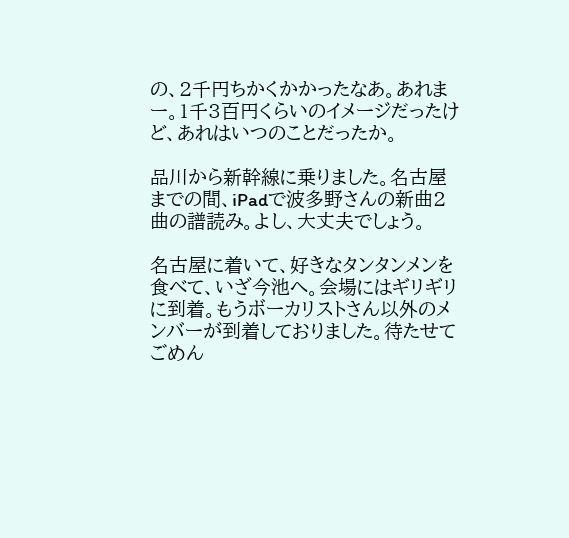の、2千円ちかくかかったなあ。あれまー。1千3百円くらいのイメージだったけど、あれはいつのことだったか。

品川から新幹線に乗りました。名古屋までの間、iPadで波多野さんの新曲2曲の譜読み。よし、大丈夫でしょう。

名古屋に着いて、好きなタンタンメンを食べて、いざ今池へ。会場にはギリギリに到着。もうボーカリストさん以外のメンバーが到着しておりました。待たせてごめん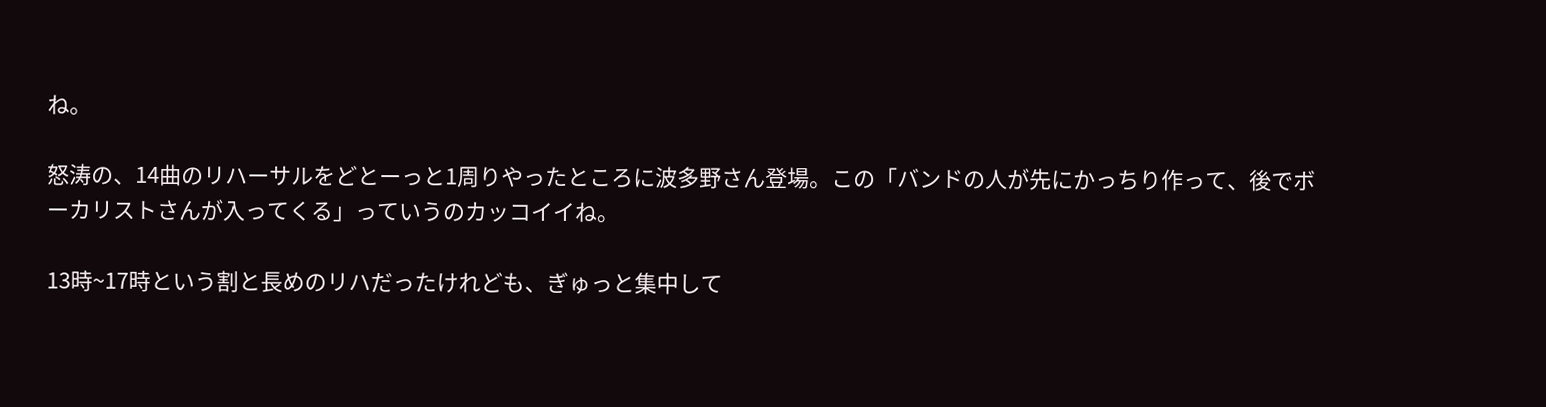ね。

怒涛の、14曲のリハーサルをどとーっと1周りやったところに波多野さん登場。この「バンドの人が先にかっちり作って、後でボーカリストさんが入ってくる」っていうのカッコイイね。

13時~17時という割と長めのリハだったけれども、ぎゅっと集中して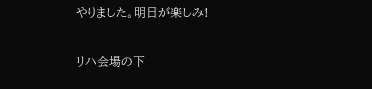やりました。明日が楽しみ!

リハ会場の下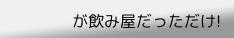が飲み屋だっただけ!